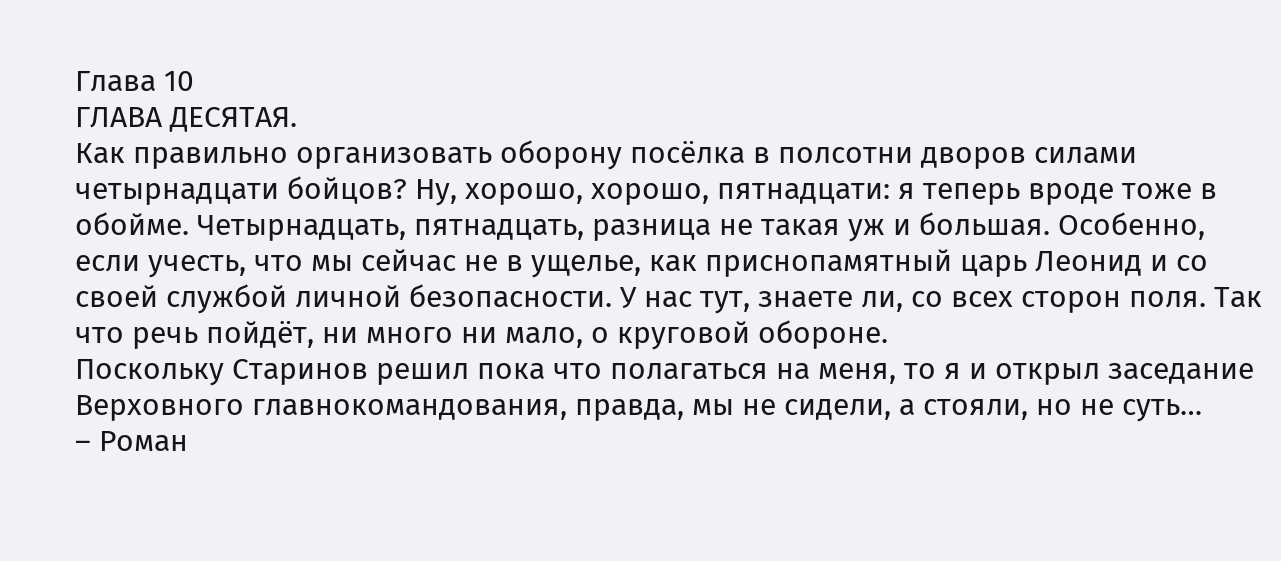Глава 10
ГЛАВА ДЕСЯТАЯ.
Как правильно организовать оборону посёлка в полсотни дворов силами четырнадцати бойцов? Ну, хорошо, хорошо, пятнадцати: я теперь вроде тоже в обойме. Четырнадцать, пятнадцать, разница не такая уж и большая. Особенно, если учесть, что мы сейчас не в ущелье, как приснопамятный царь Леонид и со своей службой личной безопасности. У нас тут, знаете ли, со всех сторон поля. Так что речь пойдёт, ни много ни мало, о круговой обороне.
Поскольку Старинов решил пока что полагаться на меня, то я и открыл заседание Верховного главнокомандования, правда, мы не сидели, а стояли, но не суть…
– Роман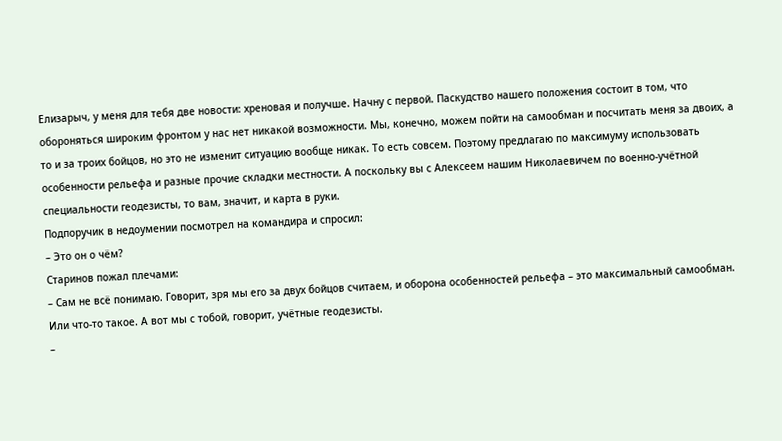Елизарыч, у меня для тебя две новости: хреновая и получше. Начну с первой. Паскудство нашего положения состоит в том, что обороняться широким фронтом у нас нет никакой возможности. Мы, конечно, можем пойти на самообман и посчитать меня за двоих, а то и за троих бойцов, но это не изменит ситуацию вообще никак. То есть совсем. Поэтому предлагаю по максимуму использовать особенности рельефа и разные прочие складки местности. А поскольку вы с Алексеем нашим Николаевичем по военно-учётной специальности геодезисты, то вам, значит, и карта в руки.
Подпоручик в недоумении посмотрел на командира и спросил:
– Это он о чём?
Старинов пожал плечами:
– Сам не всё понимаю. Говорит, зря мы его за двух бойцов считаем, и оборона особенностей рельефа – это максимальный самообман. Или что-то такое. А вот мы с тобой, говорит, учётные геодезисты.
–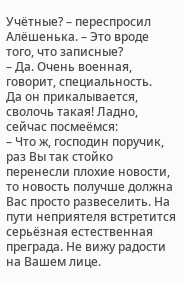Учётные? – переспросил Алёшенька. – Это вроде того, что записные?
– Да. Очень военная, говорит, специальность.
Да он прикалывается, сволочь такая! Ладно, сейчас посмеёмся:
– Что ж, господин поручик, раз Вы так стойко перенесли плохие новости, то новость получше должна Вас просто развеселить. На пути неприятеля встретится серьёзная естественная преграда. Не вижу радости на Вашем лице.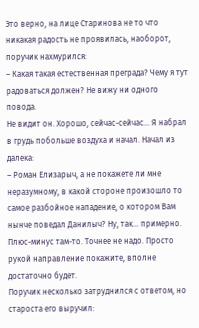Это верно, на лице Старинова не то что никакая радость не проявилась, наоборот, поручик нахмурился:
– Какая такая естественная преграда? Чему я тут радоваться должен? Не вижу ни одного повода.
Не видит он. Хорошо, сейчас-сейчас… Я набрал в грудь побольше воздуха и начал. Начал из далека:
– Роман Елизарыч, а не покажете ли мне неразумному, в какой стороне произошло то самое разбойное нападение, о котором Вам нынче поведал Данилыч? Ну, так… примерно. Плюс-минус там-то. Точнее не надо. Просто рукой направление покажите, вполне достаточно будет.
Поручик несколько затруднился с ответом, но староста его выручил: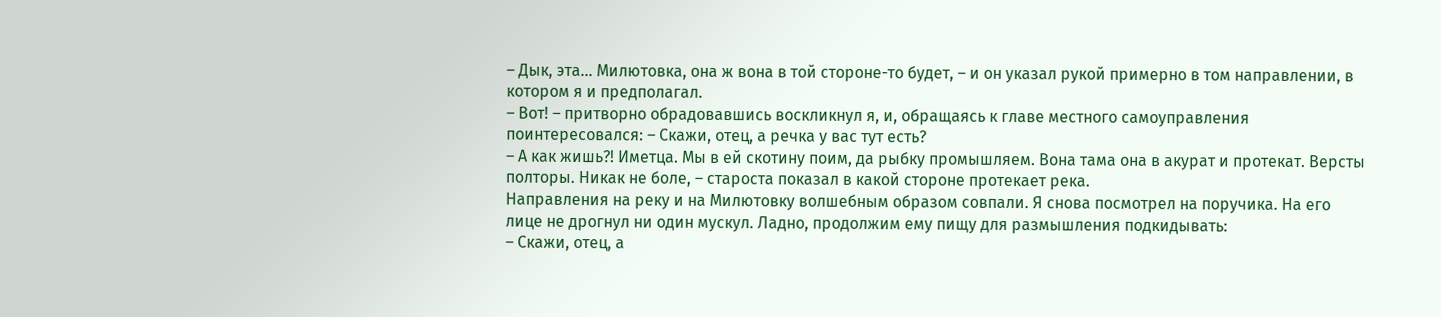– Дык, эта… Милютовка, она ж вона в той стороне-то будет, – и он указал рукой примерно в том направлении, в котором я и предполагал.
– Вот! – притворно обрадовавшись воскликнул я, и, обращаясь к главе местного самоуправления поинтересовался: – Скажи, отец, а речка у вас тут есть?
– А как жишь?! Иметца. Мы в ей скотину поим, да рыбку промышляем. Вона тама она в акурат и протекат. Версты полторы. Никак не боле, – староста показал в какой стороне протекает река.
Направления на реку и на Милютовку волшебным образом совпали. Я снова посмотрел на поручика. На его лице не дрогнул ни один мускул. Ладно, продолжим ему пищу для размышления подкидывать:
– Скажи, отец, а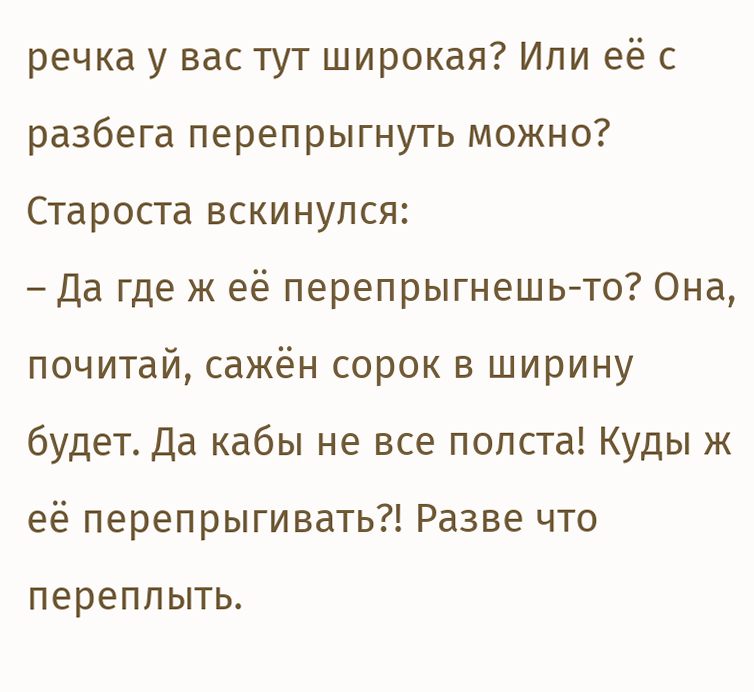речка у вас тут широкая? Или её с разбега перепрыгнуть можно?
Староста вскинулся:
– Да где ж её перепрыгнешь-то? Она, почитай, сажён сорок в ширину будет. Да кабы не все полста! Куды ж её перепрыгивать?! Разве что переплыть.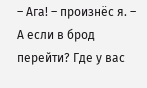– Ага! – произнёс я. – А если в брод перейти? Где у вас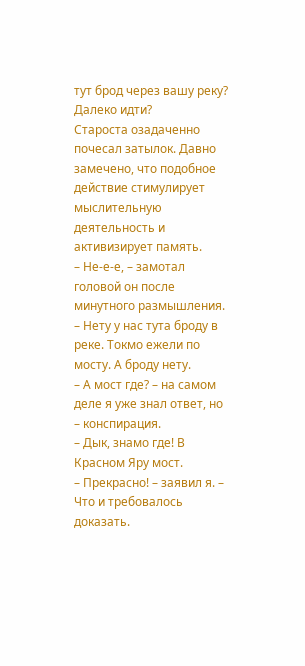тут брод через вашу реку? Далеко идти?
Староста озадаченно почесал затылок. Давно замечено, что подобное действие стимулирует мыслительную деятельность и активизирует память.
– Не-е-е, – замотал головой он после минутного размышления. – Нету у нас тута броду в реке. Токмо ежели по мосту. А броду нету.
– А мост где? – на самом деле я уже знал ответ, но – конспирация.
– Дык, знамо где! В Красном Яру мост.
– Прекрасно! – заявил я. – Что и требовалось доказать.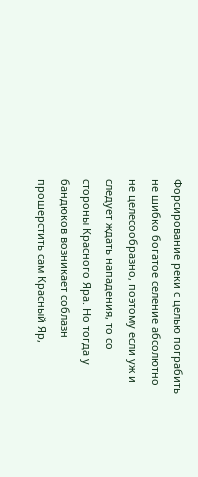Форсирование реки с целью пограбить не шибко богатое селение абсолютно не целесообразно, поэтому если уж и следует ждать нападения, то со стороны Красного Яра. Но тогда у бандюков возникает соблазн прошерстить сам Красный Яр,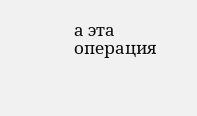а эта операция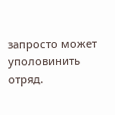запросто может уполовинить отряд.